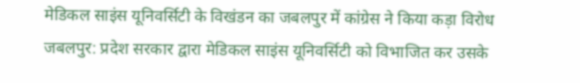मेडिकल साइंस यूनिवर्सिटी के विखंडन का जबलपुर में कांग्रेस ने किया कड़ा विरोध
जबलपुर: प्रदेश सरकार द्वारा मेडिकल साइंस यूनिवर्सिटी को विभाजित कर उसके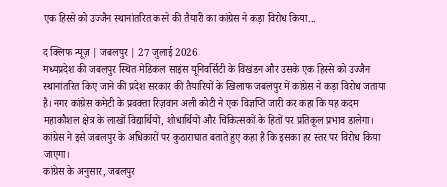एक हिस्से को उज्जैन स्थानांतरित करने की तैयारी का कांग्रेस ने कड़ा विरोध किया...

द क्लिफ न्यूज़ | जबलपुर | 27 जुलाई 2026
मध्यप्रदेश की जबलपुर स्थित मेडिकल साइंस यूनिवर्सिटी के विखंडन और उसके एक हिस्से को उज्जैन स्थानांतरित किए जाने की प्रदेश सरकार की तैयारियों के खिलाफ जबलपुर में कांग्रेस ने कड़ा विरोध जताया है। नगर कांग्रेस कमेटी के प्रवक्ता रिज़वान अली कोटी ने एक विज्ञप्ति जारी कर कहा कि यह कदम महाकौशल क्षेत्र के लाखों विद्यार्थियों, शोधार्थियों और चिकित्सकों के हितों पर प्रतिकूल प्रभाव डालेगा। कांग्रेस ने इसे जबलपुर के अधिकारों पर कुठाराघात बताते हुए कहा है कि इसका हर स्तर पर विरोध किया जाएगा।
कांग्रेस के अनुसार, जबलपुर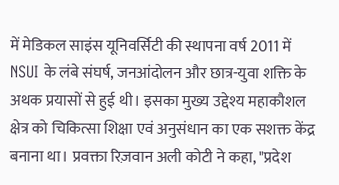में मेडिकल साइंस यूनिवर्सिटी की स्थापना वर्ष 2011 में NSUI के लंबे संघर्ष, जनआंदोलन और छात्र-युवा शक्ति के अथक प्रयासों से हुई थी। इसका मुख्य उद्देश्य महाकौशल क्षेत्र को चिकित्सा शिक्षा एवं अनुसंधान का एक सशक्त केंद्र बनाना था। प्रवक्ता रिज़वान अली कोटी ने कहा, "प्रदेश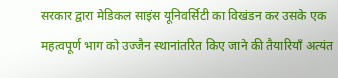सरकार द्वारा मेडिकल साइंस यूनिवर्सिटी का विखंडन कर उसके एक महत्वपूर्ण भाग को उज्जैन स्थानांतरित किए जाने की तैयारियाँ अत्यंत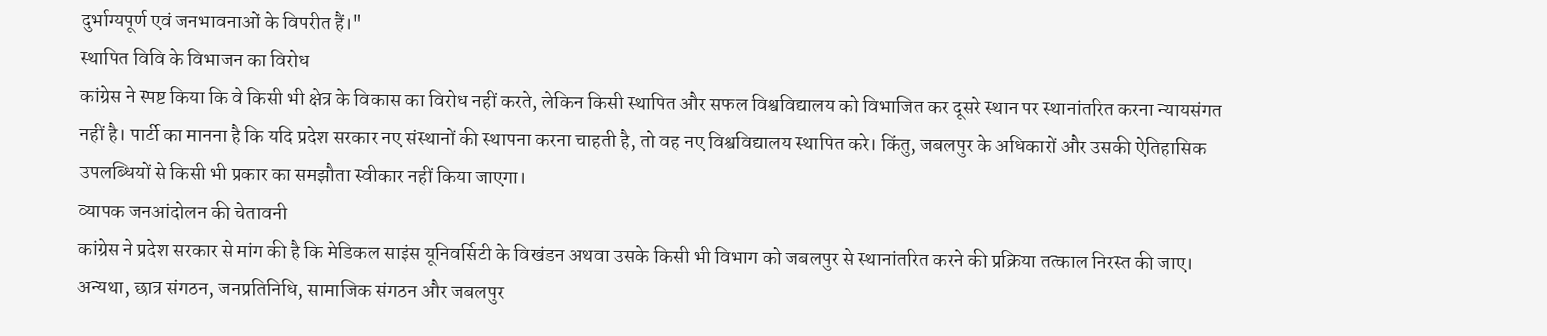दुर्भाग्यपूर्ण एवं जनभावनाओं के विपरीत हैं।"
स्थापित विवि के विभाजन का विरोध
कांग्रेस ने स्पष्ट किया कि वे किसी भी क्षेत्र के विकास का विरोध नहीं करते, लेकिन किसी स्थापित और सफल विश्वविद्यालय को विभाजित कर दूसरे स्थान पर स्थानांतरित करना न्यायसंगत नहीं है। पार्टी का मानना है कि यदि प्रदेश सरकार नए संस्थानों की स्थापना करना चाहती है, तो वह नए विश्वविद्यालय स्थापित करे। किंतु, जबलपुर के अधिकारों और उसकी ऐतिहासिक उपलब्धियों से किसी भी प्रकार का समझौता स्वीकार नहीं किया जाएगा।
व्यापक जनआंदोलन की चेतावनी
कांग्रेस ने प्रदेश सरकार से मांग की है कि मेडिकल साइंस यूनिवर्सिटी के विखंडन अथवा उसके किसी भी विभाग को जबलपुर से स्थानांतरित करने की प्रक्रिया तत्काल निरस्त की जाए। अन्यथा, छात्र संगठन, जनप्रतिनिधि, सामाजिक संगठन और जबलपुर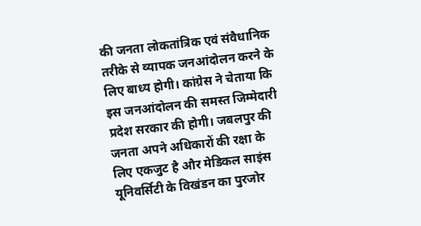की जनता लोकतांत्रिक एवं संवैधानिक तरीके से व्यापक जनआंदोलन करने के लिए बाध्य होगी। कांग्रेस ने चेताया कि इस जनआंदोलन की समस्त जिम्मेदारी प्रदेश सरकार की होगी। जबलपुर की जनता अपने अधिकारों की रक्षा के लिए एकजुट है और मेडिकल साइंस यूनिवर्सिटी के विखंडन का पुरजोर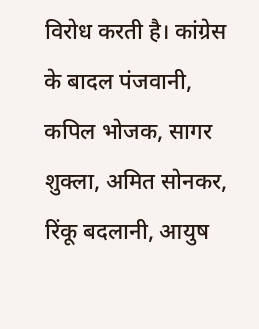विरोध करती है। कांग्रेस के बादल पंजवानी, कपिल भोजक, सागर शुक्ला, अमित सोनकर, रिंकू बदलानी, आयुष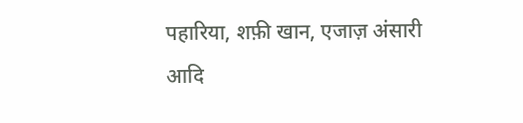पहारिया, शफ़ी खान, एजाज़ अंसारी आदि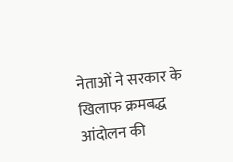नेताओं ने सरकार के खिलाफ क्रमबद्ध आंदोलन की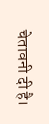चेतावनी दी है।